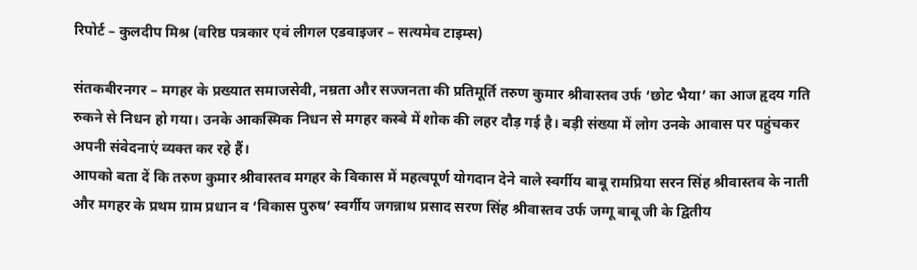रिपोर्ट – कुलदीप मिश्र (वरिष्ठ पत्रकार एवं लीगल एडवाइजर – सत्यमेव टाइम्स)

संतकबीरनगर – मगहर के प्रख्यात समाजसेवी, नम्रता और सज्जनता की प्रतिमूर्ति तरुण कुमार श्रीवास्तव उर्फ ‘छोट भैया’ का आज हृदय गति रुकने से निधन हो गया। उनके आकस्मिक निधन से मगहर कस्बे में शोक की लहर दौड़ गई है। बड़ी संख्या में लोग उनके आवास पर पहुंचकर अपनी संवेदनाएं व्यक्त कर रहे हैं।
आपको बता दें कि तरुण कुमार श्रीवास्तव मगहर के विकास में महत्वपूर्ण योगदान देने वाले स्वर्गीय बाबू रामप्रिया सरन सिंह श्रीवास्तव के नाती और मगहर के प्रथम ग्राम प्रधान व ‘विकास पुरुष’ स्वर्गीय जगन्नाथ प्रसाद सरण सिंह श्रीवास्तव उर्फ जग्गू बाबू जी के द्वितीय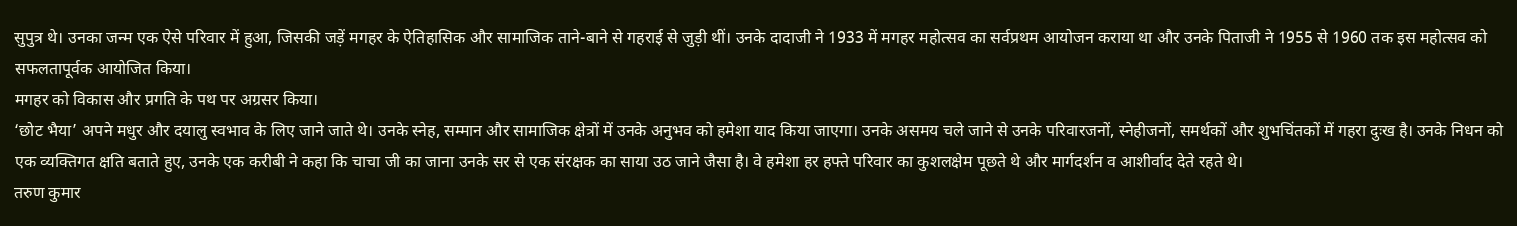सुपुत्र थे। उनका जन्म एक ऐसे परिवार में हुआ, जिसकी जड़ें मगहर के ऐतिहासिक और सामाजिक ताने-बाने से गहराई से जुड़ी थीं। उनके दादाजी ने 1933 में मगहर महोत्सव का सर्वप्रथम आयोजन कराया था और उनके पिताजी ने 1955 से 1960 तक इस महोत्सव को सफलतापूर्वक आयोजित किया।
मगहर को विकास और प्रगति के पथ पर अग्रसर किया।
‘छोट भैया’ अपने मधुर और दयालु स्वभाव के लिए जाने जाते थे। उनके स्नेह, सम्मान और सामाजिक क्षेत्रों में उनके अनुभव को हमेशा याद किया जाएगा। उनके असमय चले जाने से उनके परिवारजनों, स्नेहीजनों, समर्थकों और शुभचिंतकों में गहरा दुःख है। उनके निधन को एक व्यक्तिगत क्षति बताते हुए, उनके एक करीबी ने कहा कि चाचा जी का जाना उनके सर से एक संरक्षक का साया उठ जाने जैसा है। वे हमेशा हर हफ्ते परिवार का कुशलक्षेम पूछते थे और मार्गदर्शन व आशीर्वाद देते रहते थे।
तरुण कुमार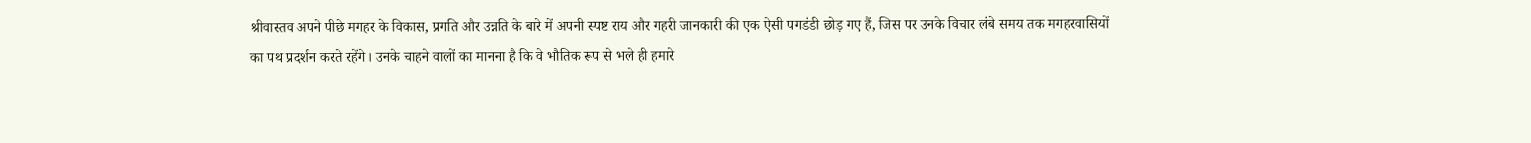श्रीवास्तव अपने पीछे मगहर के विकास, प्रगति और उन्नति के बारे में अपनी स्पष्ट राय और गहरी जानकारी की एक ऐसी पगडंडी छोड़ गए हैं, जिस पर उनके विचार लंबे समय तक मगहरवासियों का पथ प्रदर्शन करते रहेंगे। उनके चाहने वालों का मानना है कि वे भौतिक रूप से भले ही हमारे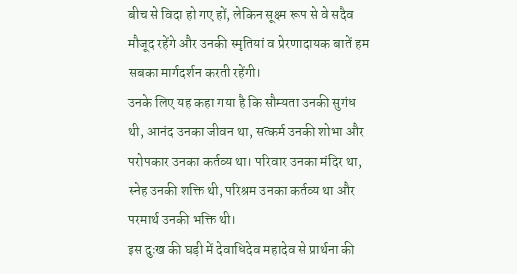बीच से विदा हो गए हों, लेकिन सूक्ष्म रूप से वे सदैव मौजूद रहेंगे और उनकी स्मृतियां व प्रेरणादायक बातें हम सबका मार्गदर्शन करती रहेंगी।
उनके लिए यह कहा गया है कि सौम्यता उनकी सुगंध थी, आनंद उनका जीवन था, सत्कर्म उनकी शोभा और परोपकार उनका कर्तव्य था। परिवार उनका मंदिर था, स्नेह उनकी शक्ति थी, परिश्रम उनका कर्तव्य था और परमार्थ उनकी भक्ति थी।
इस दुःख की घड़ी में देवाधिदेव महादेव से प्रार्थना की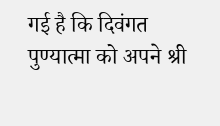गई है कि दिवंगत पुण्यात्मा को अपने श्री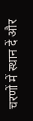चरणों में स्थान दें और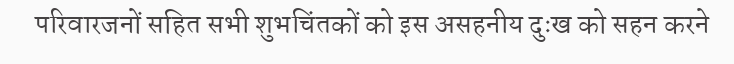परिवारजनों सहित सभी शुभचिंतकों को इस असहनीय दुःख को सहन करने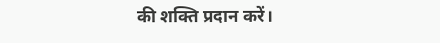की शक्ति प्रदान करें।